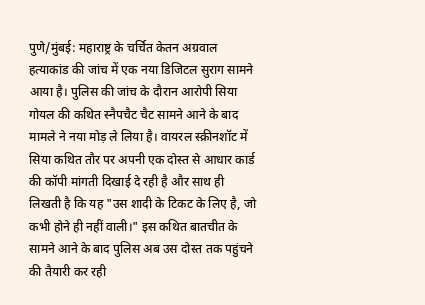पुणे/मुंबई: महाराष्ट्र के चर्चित केतन अग्रवाल हत्याकांड की जांच में एक नया डिजिटल सुराग सामने आया है। पुलिस की जांच के दौरान आरोपी सिया गोयल की कथित स्नैपचैट चैट सामने आने के बाद मामले ने नया मोड़ ले लिया है। वायरल स्क्रीनशॉट में सिया कथित तौर पर अपनी एक दोस्त से आधार कार्ड की कॉपी मांगती दिखाई दे रही है और साथ ही लिखती है कि यह "उस शादी के टिकट के लिए है, जो कभी होने ही नहीं वाली।" इस कथित बातचीत के सामने आने के बाद पुलिस अब उस दोस्त तक पहुंचने की तैयारी कर रही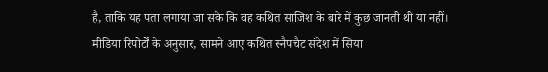है, ताकि यह पता लगाया जा सके कि वह कथित साजिश के बारे में कुछ जानती थी या नहीं।
मीडिया रिपोर्टों के अनुसार, सामने आए कथित स्नैपचैट संदेश में सिया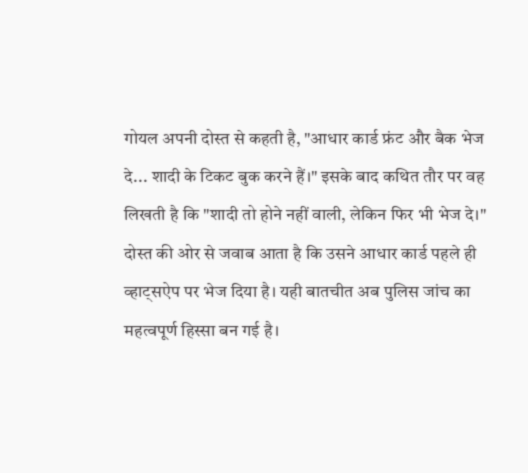गोयल अपनी दोस्त से कहती है, "आधार कार्ड फ्रंट और बैक भेज दे... शादी के टिकट बुक करने हैं।" इसके बाद कथित तौर पर वह लिखती है कि "शादी तो होने नहीं वाली, लेकिन फिर भी भेज दे।"
दोस्त की ओर से जवाब आता है कि उसने आधार कार्ड पहले ही व्हाट्सऐप पर भेज दिया है। यही बातचीत अब पुलिस जांच का महत्वपूर्ण हिस्सा बन गई है।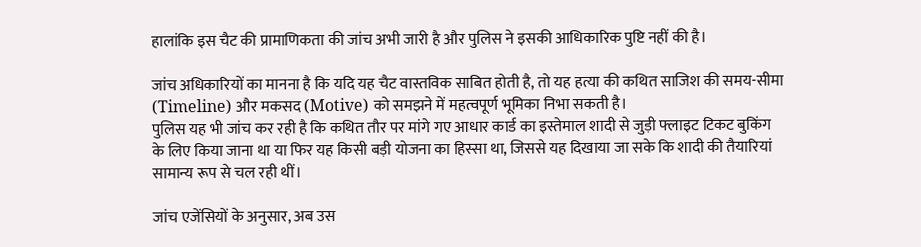हालांकि इस चैट की प्रामाणिकता की जांच अभी जारी है और पुलिस ने इसकी आधिकारिक पुष्टि नहीं की है।

जांच अधिकारियों का मानना है कि यदि यह चैट वास्तविक साबित होती है, तो यह हत्या की कथित साजिश की समय-सीमा (Timeline) और मकसद (Motive) को समझने में महत्वपूर्ण भूमिका निभा सकती है।
पुलिस यह भी जांच कर रही है कि कथित तौर पर मांगे गए आधार कार्ड का इस्तेमाल शादी से जुड़ी फ्लाइट टिकट बुकिंग के लिए किया जाना था या फिर यह किसी बड़ी योजना का हिस्सा था, जिससे यह दिखाया जा सके कि शादी की तैयारियां सामान्य रूप से चल रही थीं।

जांच एजेंसियों के अनुसार, अब उस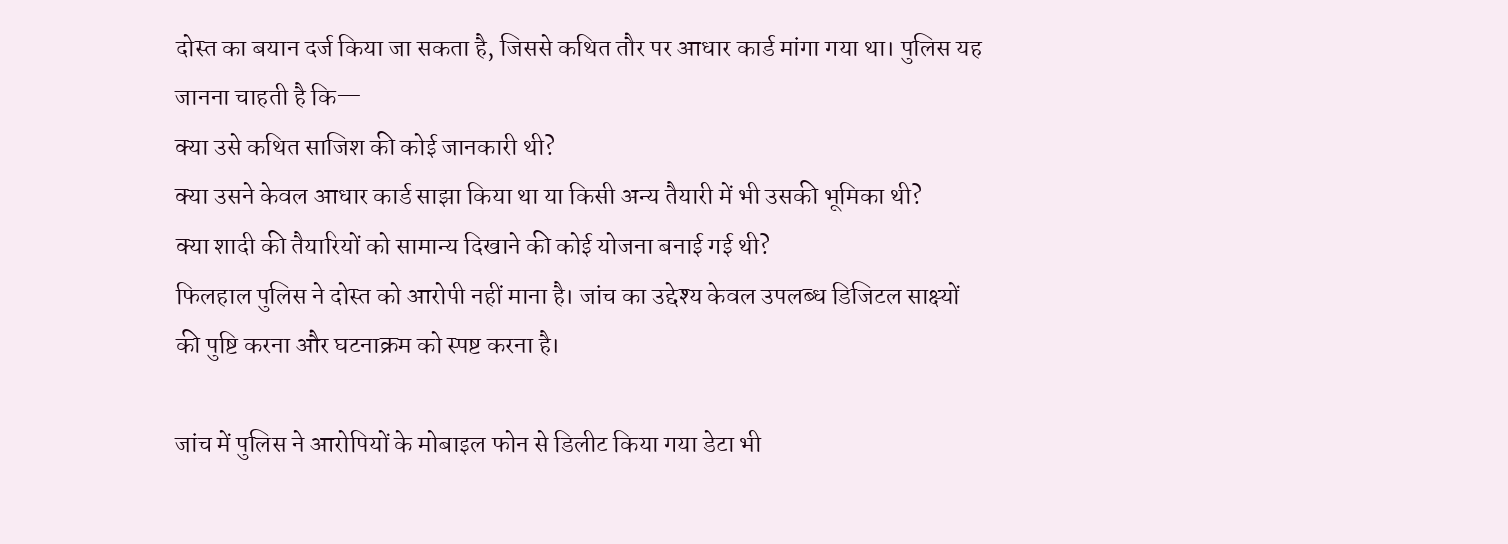दोस्त का बयान दर्ज किया जा सकता है, जिससे कथित तौर पर आधार कार्ड मांगा गया था। पुलिस यह जानना चाहती है कि—
क्या उसे कथित साजिश की कोई जानकारी थी?
क्या उसने केवल आधार कार्ड साझा किया था या किसी अन्य तैयारी में भी उसकी भूमिका थी?
क्या शादी की तैयारियों को सामान्य दिखाने की कोई योजना बनाई गई थी?
फिलहाल पुलिस ने दोस्त को आरोपी नहीं माना है। जांच का उद्देश्य केवल उपलब्ध डिजिटल साक्ष्यों की पुष्टि करना और घटनाक्रम को स्पष्ट करना है।

जांच में पुलिस ने आरोपियों के मोबाइल फोन से डिलीट किया गया डेटा भी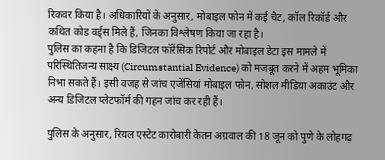रिकवर किया है। अधिकारियों के अनुसार, मोबाइल फोन में कई चैट, कॉल रिकॉर्ड और कथित कोड वर्ड्स मिले हैं, जिनका विश्लेषण किया जा रहा है।
पुलिस का कहना है कि डिजिटल फॉरेंसिक रिपोर्ट और मोबाइल डेटा इस मामले में परिस्थितिजन्य साक्ष्य (Circumstantial Evidence) को मजबूत करने में अहम भूमिका निभा सकते हैं। इसी वजह से जांच एजेंसियां मोबाइल फोन, सोशल मीडिया अकाउंट और अन्य डिजिटल प्लेटफॉर्म की गहन जांच कर रही हैं।

पुलिस के अनुसार, रियल एस्टेट कारोबारी केतन अग्रवाल की 18 जून को पुणे के लोहगढ़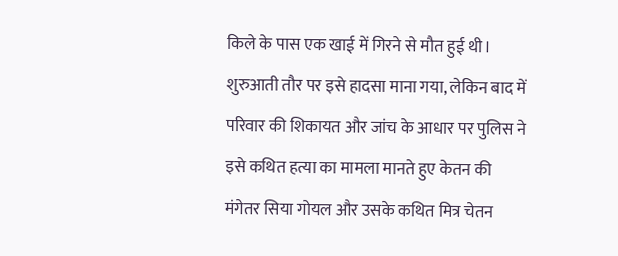किले के पास एक खाई में गिरने से मौत हुई थी। शुरुआती तौर पर इसे हादसा माना गया, लेकिन बाद में परिवार की शिकायत और जांच के आधार पर पुलिस ने इसे कथित हत्या का मामला मानते हुए केतन की मंगेतर सिया गोयल और उसके कथित मित्र चेतन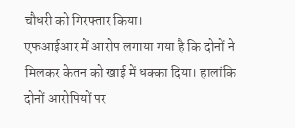चौधरी को गिरफ्तार किया।
एफआईआर में आरोप लगाया गया है कि दोनों ने मिलकर केतन को खाई में धक्का दिया। हालांकि दोनों आरोपियों पर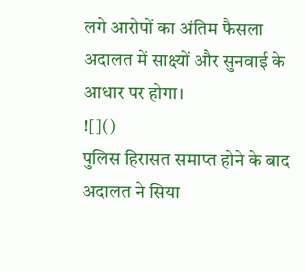लगे आरोपों का अंतिम फैसला अदालत में साक्ष्यों और सुनवाई के आधार पर होगा।
![]()
पुलिस हिरासत समाप्त होने के बाद अदालत ने सिया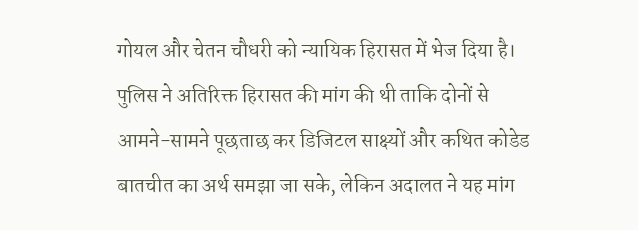गोयल और चेतन चौधरी को न्यायिक हिरासत में भेज दिया है। पुलिस ने अतिरिक्त हिरासत की मांग की थी ताकि दोनों से आमने-सामने पूछताछ कर डिजिटल साक्ष्यों और कथित कोडेड बातचीत का अर्थ समझा जा सके, लेकिन अदालत ने यह मांग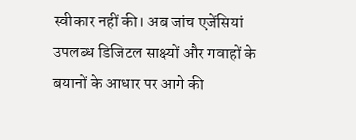स्वीकार नहीं की। अब जांच एजेंसियां उपलब्ध डिजिटल साक्ष्यों और गवाहों के बयानों के आधार पर आगे की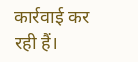कार्रवाई कर रही हैं।